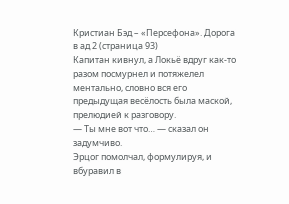Кристиан Бэд – «Персефона». Дорога в ад 2 (страница 93)
Капитан кивнул, а Локьё вдруг как-то разом посмурнел и потяжелел ментально, словно вся его предыдущая весёлость была маской, прелюдией к разговору.
— Ты мне вот что… — сказал он задумчиво.
Эрцог помолчал, формулируя, и вбуравил в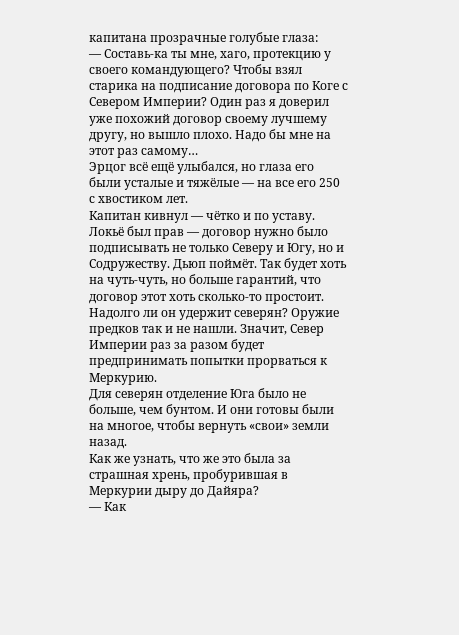капитана прозрачные голубые глаза:
— Составь-ка ты мне, хаго, протекцию у своего командующего? Чтобы взял старика на подписание договора по Коге с Севером Империи? Один раз я доверил уже похожий договор своему лучшему другу, но вышло плохо. Надо бы мне на этот раз самому…
Эрцог всё ещё улыбался, но глаза его были усталые и тяжёлые — на все его 250 с хвостиком лет.
Капитан кивнул — чётко и по уставу.
Локьё был прав — договор нужно было подписывать не только Северу и Югу, но и Содружеству. Дьюп поймёт. Так будет хоть на чуть-чуть, но больше гарантий, что договор этот хоть сколько-то простоит.
Надолго ли он удержит северян? Оружие предков так и не нашли. Значит, Север Империи раз за разом будет предпринимать попытки прорваться к Меркурию.
Для северян отделение Юга было не больше, чем бунтом. И они готовы были на многое, чтобы вернуть «свои» земли назад.
Как же узнать, что же это была за страшная хрень, пробурившая в Меркурии дыру до Дайяра?
— Как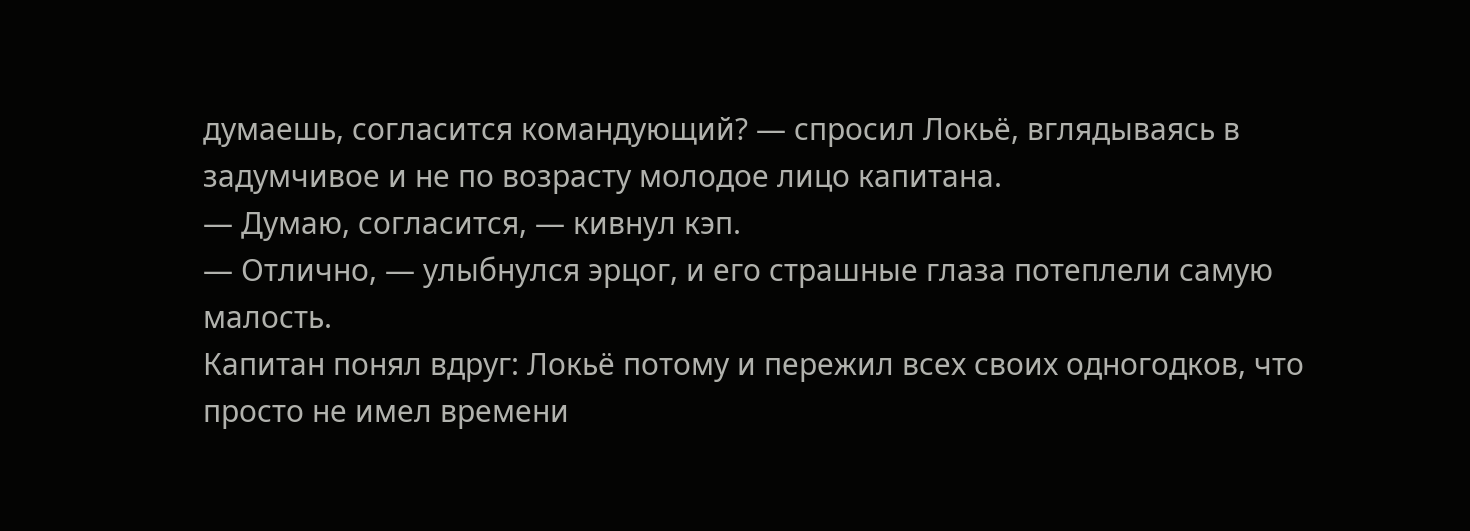думаешь, согласится командующий? — спросил Локьё, вглядываясь в задумчивое и не по возрасту молодое лицо капитана.
— Думаю, согласится, — кивнул кэп.
— Отлично, — улыбнулся эрцог, и его страшные глаза потеплели самую малость.
Капитан понял вдруг: Локьё потому и пережил всех своих одногодков, что просто не имел времени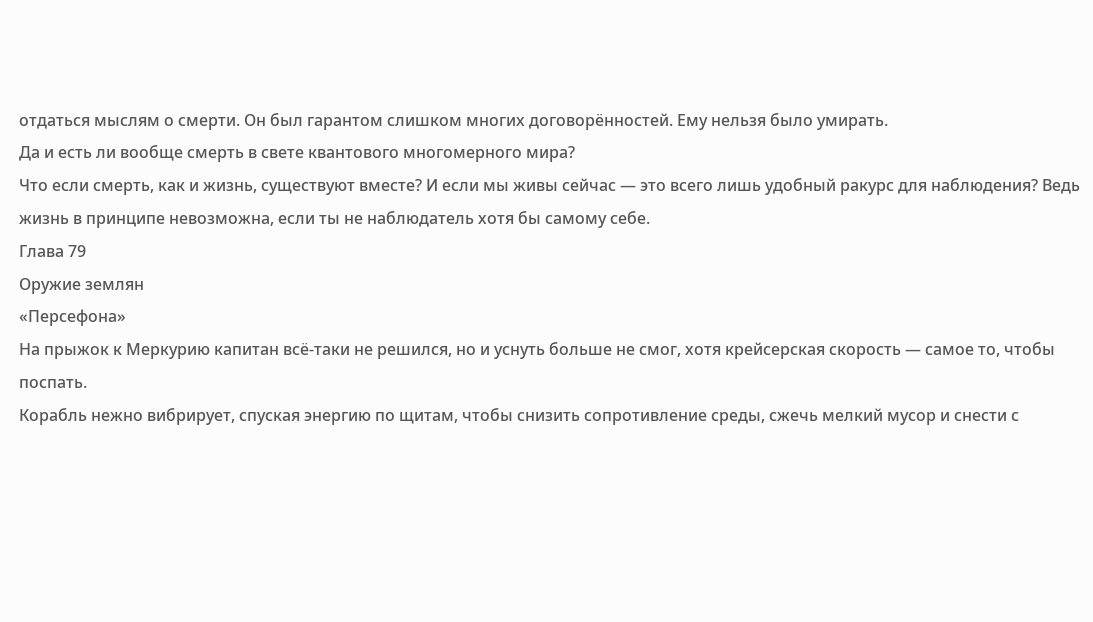отдаться мыслям о смерти. Он был гарантом слишком многих договорённостей. Ему нельзя было умирать.
Да и есть ли вообще смерть в свете квантового многомерного мира?
Что если смерть, как и жизнь, существуют вместе? И если мы живы сейчас — это всего лишь удобный ракурс для наблюдения? Ведь жизнь в принципе невозможна, если ты не наблюдатель хотя бы самому себе.
Глава 79
Оружие землян
«Персефона»
На прыжок к Меркурию капитан всё-таки не решился, но и уснуть больше не смог, хотя крейсерская скорость — самое то, чтобы поспать.
Корабль нежно вибрирует, спуская энергию по щитам, чтобы снизить сопротивление среды, сжечь мелкий мусор и снести с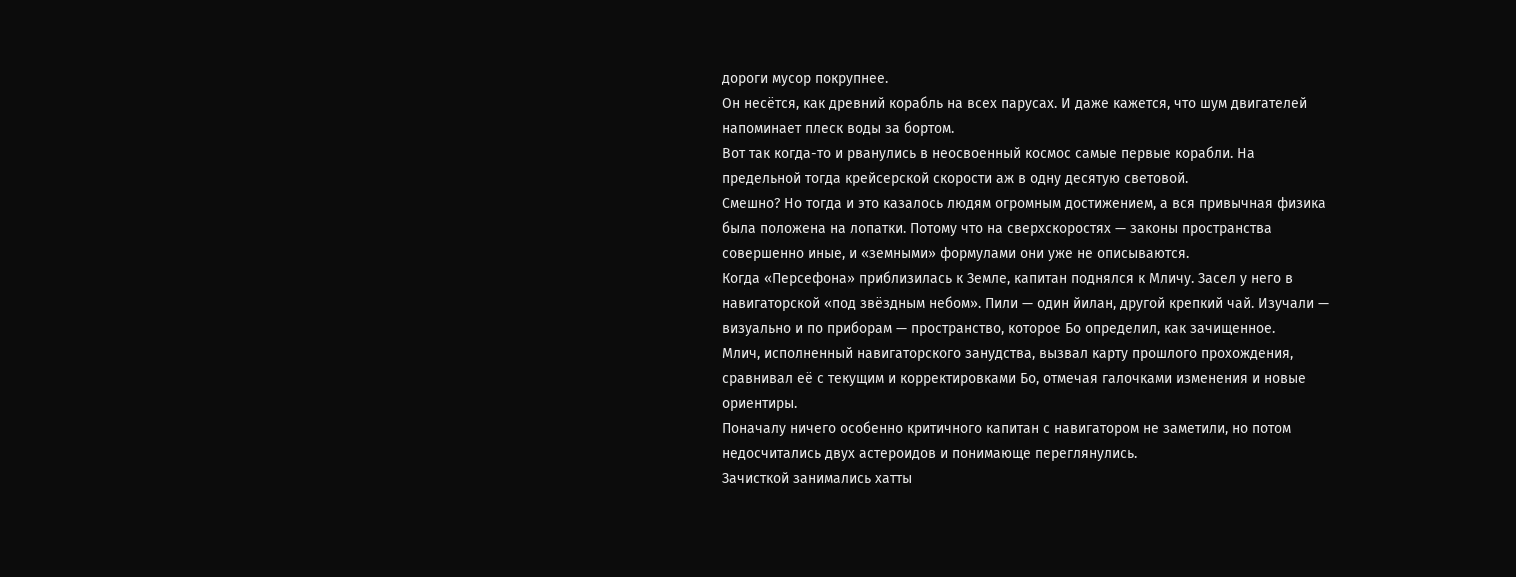дороги мусор покрупнее.
Он несётся, как древний корабль на всех парусах. И даже кажется, что шум двигателей напоминает плеск воды за бортом.
Вот так когда-то и рванулись в неосвоенный космос самые первые корабли. На предельной тогда крейсерской скорости аж в одну десятую световой.
Смешно? Но тогда и это казалось людям огромным достижением, а вся привычная физика была положена на лопатки. Потому что на сверхскоростях — законы пространства совершенно иные, и «земными» формулами они уже не описываются.
Когда «Персефона» приблизилась к Земле, капитан поднялся к Мличу. Засел у него в навигаторской «под звёздным небом». Пили — один йилан, другой крепкий чай. Изучали — визуально и по приборам — пространство, которое Бо определил, как зачищенное.
Млич, исполненный навигаторского занудства, вызвал карту прошлого прохождения, сравнивал её с текущим и корректировками Бо, отмечая галочками изменения и новые ориентиры.
Поначалу ничего особенно критичного капитан с навигатором не заметили, но потом недосчитались двух астероидов и понимающе переглянулись.
Зачисткой занимались хатты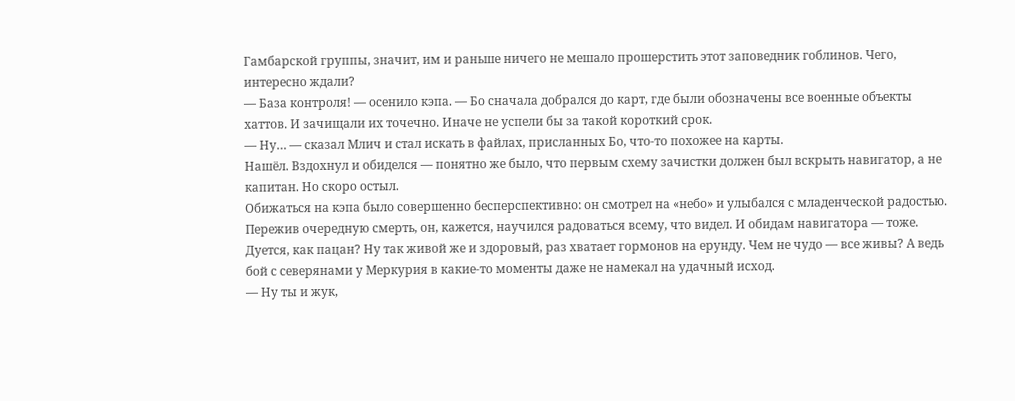Гамбарской группы, значит, им и раньше ничего не мешало прошерстить этот заповедник гоблинов. Чего, интересно ждали?
— База контроля! — осенило кэпа. — Бо сначала добрался до карт, где были обозначены все военные объекты хаттов. И зачищали их точечно. Иначе не успели бы за такой короткий срок.
— Ну… — сказал Млич и стал искать в файлах, присланных Бо, что-то похожее на карты.
Нашёл. Вздохнул и обиделся — понятно же было, что первым схему зачистки должен был вскрыть навигатор, а не капитан. Но скоро остыл.
Обижаться на кэпа было совершенно бесперспективно: он смотрел на «небо» и улыбался с младенческой радостью. Пережив очередную смерть, он, кажется, научился радоваться всему, что видел. И обидам навигатора — тоже.
Дуется, как пацан? Ну так живой же и здоровый, раз хватает гормонов на ерунду. Чем не чудо — все живы? А ведь бой с северянами у Меркурия в какие-то моменты даже не намекал на удачный исход.
— Ну ты и жук,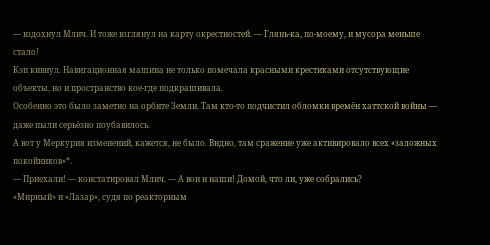— вздохнул Млич. И тоже взглянул на карту окрестностей. — Глянь-ка, по-моему, и мусора меньше стало!
Кэп кивнул. Навигационная машина не только помечала красными крестиками отсутствующие объекты, но и пространство кое-где подкрашивала.
Особенно это было заметно на орбите Земли. Там кто-то подчистил обломки времён хаттской войны — даже пыли серьёзно поубавилось.
А вот у Меркурия изменений, кажется, не было. Видно, там сражение уже активировало всех «заложных покойников»*.
— Приехали! — констатировал Млич. — А вон и наши! Домой, что ли, уже собрались?
«Мирный» и «Лазар», судя по реакторным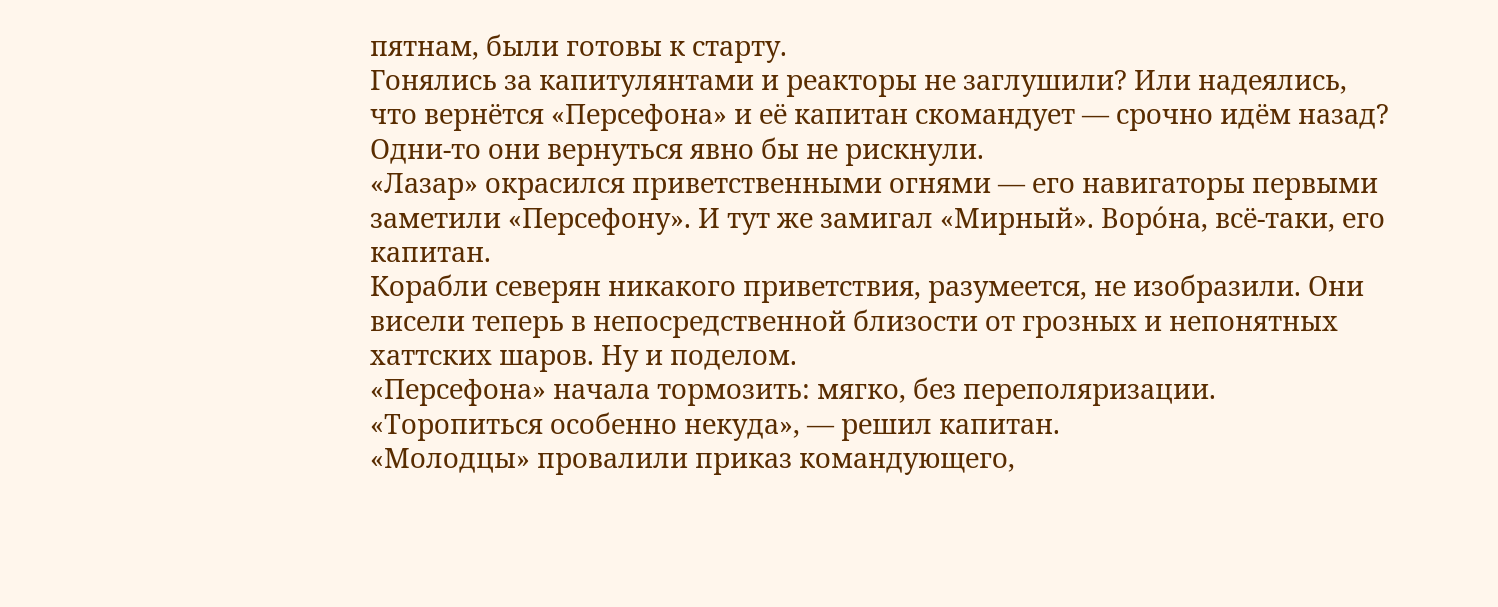пятнам, были готовы к старту.
Гонялись за капитулянтами и реакторы не заглушили? Или надеялись, что вернётся «Персефона» и её капитан скомандует — срочно идём назад? Одни-то они вернуться явно бы не рискнули.
«Лазар» окрасился приветственными огнями — его навигаторы первыми заметили «Персефону». И тут же замигал «Мирный». Воро́на, всё-таки, его капитан.
Корабли северян никакого приветствия, разумеется, не изобразили. Они висели теперь в непосредственной близости от грозных и непонятных хаттских шаров. Ну и поделом.
«Персефона» начала тормозить: мягко, без переполяризации. «Торопиться особенно некуда», — решил капитан.
«Молодцы» провалили приказ командующего,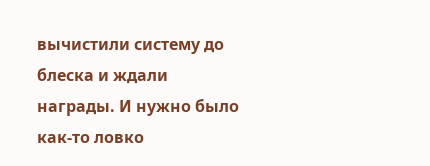вычистили систему до блеска и ждали награды. И нужно было как-то ловко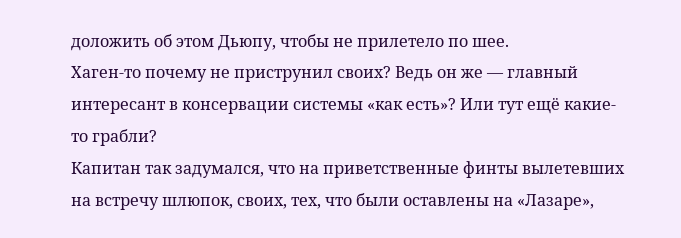доложить об этом Дьюпу, чтобы не прилетело по шее.
Хаген-то почему не приструнил своих? Ведь он же — главный интересант в консервации системы «как есть»? Или тут ещё какие-то грабли?
Капитан так задумался, что на приветственные финты вылетевших на встречу шлюпок, своих, тех, что были оставлены на «Лазаре»,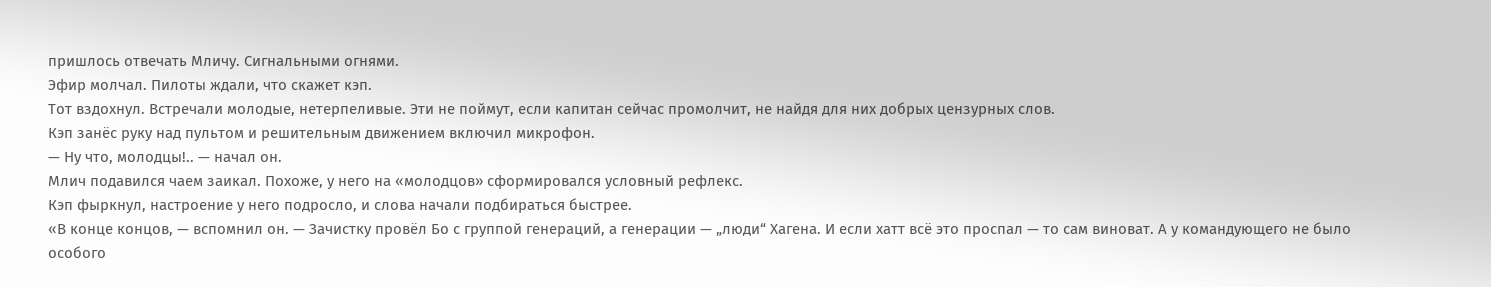пришлось отвечать Мличу. Сигнальными огнями.
Эфир молчал. Пилоты ждали, что скажет кэп.
Тот вздохнул. Встречали молодые, нетерпеливые. Эти не поймут, если капитан сейчас промолчит, не найдя для них добрых цензурных слов.
Кэп занёс руку над пультом и решительным движением включил микрофон.
— Ну что, молодцы!.. — начал он.
Млич подавился чаем заикал. Похоже, у него на «молодцов» сформировался условный рефлекс.
Кэп фыркнул, настроение у него подросло, и слова начали подбираться быстрее.
«В конце концов, — вспомнил он. — Зачистку провёл Бо с группой генераций, а генерации — „люди“ Хагена. И если хатт всё это проспал — то сам виноват. А у командующего не было особого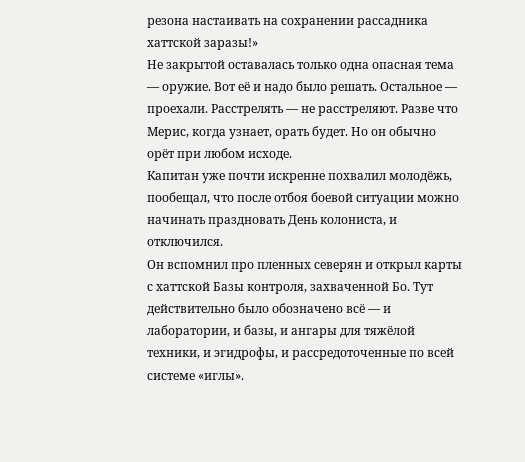резона настаивать на сохранении рассадника хаттской заразы!»
Не закрытой оставалась только одна опасная тема — оружие. Вот её и надо было решать. Остальное — проехали. Расстрелять — не расстреляют. Разве что Мерис, когда узнает, орать будет. Но он обычно орёт при любом исходе.
Капитан уже почти искренне похвалил молодёжь, пообещал, что после отбоя боевой ситуации можно начинать праздновать День колониста, и отключился.
Он вспомнил про пленных северян и открыл карты с хаттской Базы контроля, захваченной Бо. Тут действительно было обозначено всё — и лаборатории, и базы, и ангары для тяжёлой техники, и эгидрофы, и рассредоточенные по всей системе «иглы».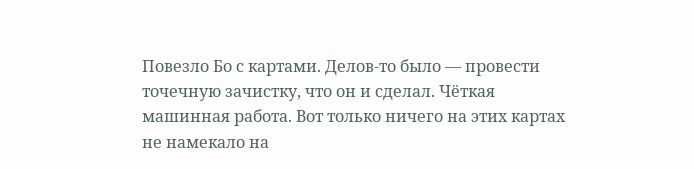Повезло Бо с картами. Делов-то было — провести точечную зачистку, что он и сделал. Чёткая машинная работа. Вот только ничего на этих картах не намекало на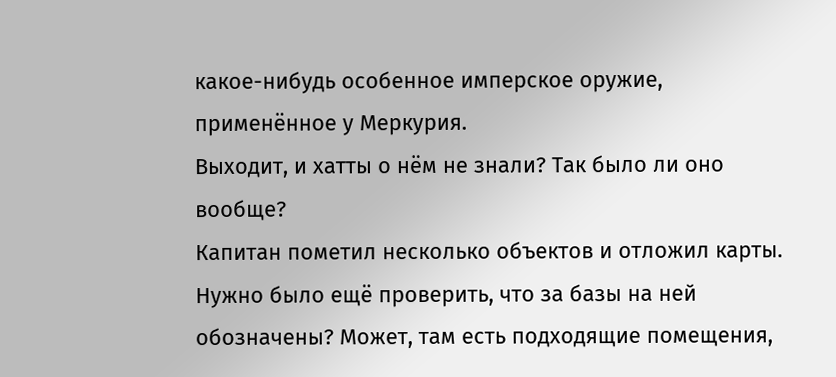какое-нибудь особенное имперское оружие, применённое у Меркурия.
Выходит, и хатты о нём не знали? Так было ли оно вообще?
Капитан пометил несколько объектов и отложил карты. Нужно было ещё проверить, что за базы на ней обозначены? Может, там есть подходящие помещения,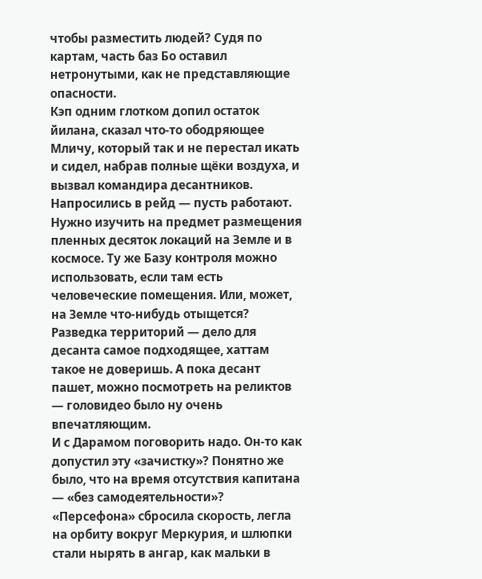чтобы разместить людей? Судя по картам, часть баз Бо оставил нетронутыми, как не представляющие опасности.
Кэп одним глотком допил остаток йилана, сказал что-то ободряющее Мличу, который так и не перестал икать и сидел, набрав полные щёки воздуха, и вызвал командира десантников.
Напросились в рейд — пусть работают. Нужно изучить на предмет размещения пленных десяток локаций на Земле и в космосе. Ту же Базу контроля можно использовать, если там есть человеческие помещения. Или, может, на Земле что-нибудь отыщется?
Разведка территорий — дело для десанта самое подходящее, хаттам такое не доверишь. А пока десант пашет, можно посмотреть на реликтов — головидео было ну очень впечатляющим.
И с Дарамом поговорить надо. Он-то как допустил эту «зачистку»? Понятно же было, что на время отсутствия капитана — «без самодеятельности»?
«Персефона» сбросила скорость, легла на орбиту вокруг Меркурия, и шлюпки стали нырять в ангар, как мальки в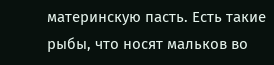материнскую пасть. Есть такие рыбы, что носят мальков во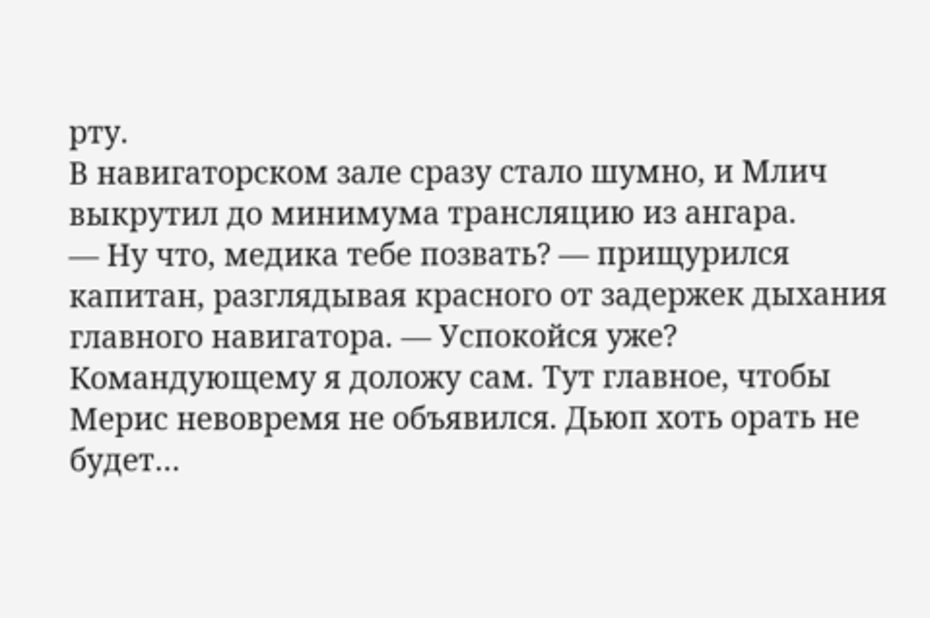рту.
В навигаторском зале сразу стало шумно, и Млич выкрутил до минимума трансляцию из ангара.
— Ну что, медика тебе позвать? — прищурился капитан, разглядывая красного от задержек дыхания главного навигатора. — Успокойся уже? Командующему я доложу сам. Тут главное, чтобы Мерис невовремя не объявился. Дьюп хоть орать не будет…